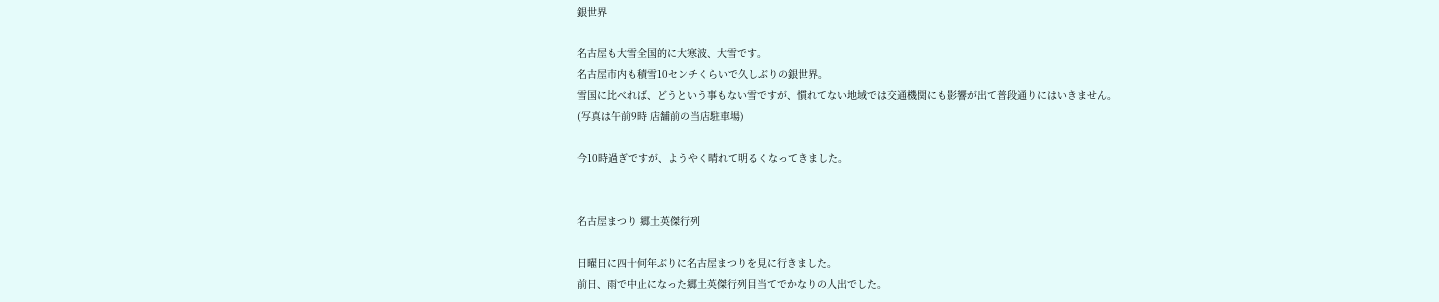銀世界

名古屋も大雪全国的に大寒波、大雪です。
名古屋市内も積雪10センチくらいで久しぶりの銀世界。
雪国に比べれば、どうという事もない雪ですが、慣れてない地域では交通機関にも影響が出て普段通りにはいきません。
(写真は午前9時 店舗前の当店駐車場)

今10時過ぎですが、ようやく晴れて明るくなってきました。


名古屋まつり 郷土英傑行列

日曜日に四十何年ぶりに名古屋まつりを見に行きました。
前日、雨で中止になった郷土英傑行列目当てでかなりの人出でした。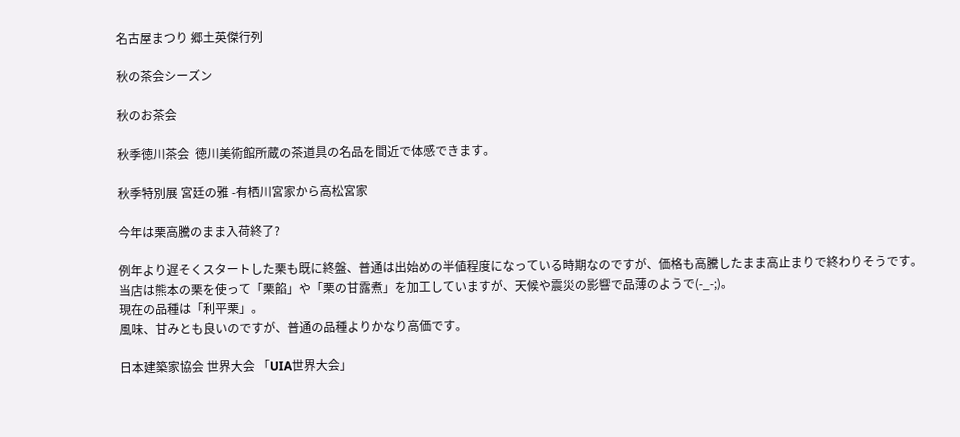名古屋まつり 郷土英傑行列

秋の茶会シーズン

秋のお茶会

秋季徳川茶会  徳川美術館所蔵の茶道具の名品を間近で体感できます。

秋季特別展 宮廷の雅 -有栖川宮家から高松宮家

今年は栗高騰のまま入荷終了?

例年より遅そくスタートした栗も既に終盤、普通は出始めの半値程度になっている時期なのですが、価格も高騰したまま高止まりで終わりそうです。
当店は熊本の栗を使って「栗餡」や「栗の甘露煮」を加工していますが、天候や震災の影響で品薄のようで(-_-;)。
現在の品種は「利平栗」。
風味、甘みとも良いのですが、普通の品種よりかなり高価です。

日本建築家協会 世界大会 「UIA世界大会」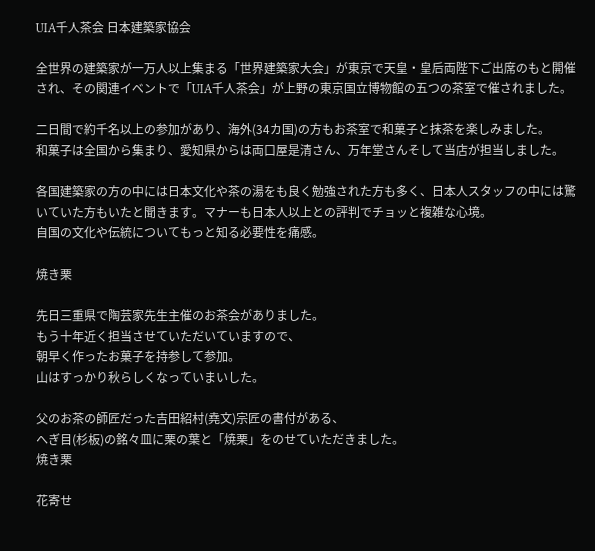UIA千人茶会 日本建築家協会

全世界の建築家が一万人以上集まる「世界建築家大会」が東京で天皇・皇后両陛下ご出席のもと開催され、その関連イベントで「UIA千人茶会」が上野の東京国立博物館の五つの茶室で催されました。

二日間で約千名以上の参加があり、海外(34カ国)の方もお茶室で和菓子と抹茶を楽しみました。
和菓子は全国から集まり、愛知県からは両口屋是清さん、万年堂さんそして当店が担当しました。

各国建築家の方の中には日本文化や茶の湯をも良く勉強された方も多く、日本人スタッフの中には驚いていた方もいたと聞きます。マナーも日本人以上との評判でチョッと複雑な心境。
自国の文化や伝統についてもっと知る必要性を痛感。

焼き栗

先日三重県で陶芸家先生主催のお茶会がありました。
もう十年近く担当させていただいていますので、
朝早く作ったお菓子を持参して参加。
山はすっかり秋らしくなっていまいした。

父のお茶の師匠だった吉田紹村(堯文)宗匠の書付がある、
へぎ目(杉板)の銘々皿に栗の葉と「焼栗」をのせていただきました。
焼き栗

花寄せ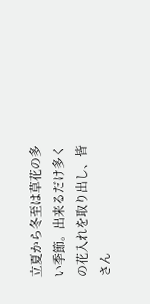立夏から冬至は草花の多い季節。出来るだけ多くの花入れを取り出し、皆さん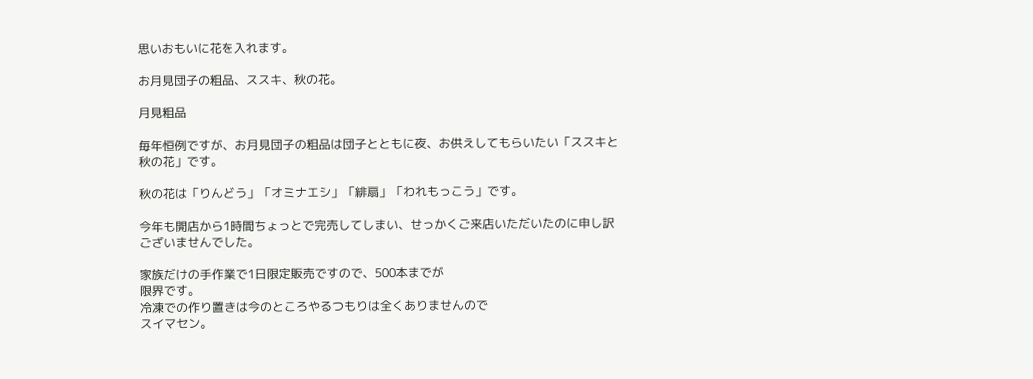思いおもいに花を入れます。

お月見団子の粗品、ススキ、秋の花。

月見粗品

毎年恒例ですが、お月見団子の粗品は団子とともに夜、お供えしてもらいたい「ススキと秋の花」です。

秋の花は「りんどう」「オミナエシ」「緋扇」「われもっこう」です。

今年も開店から1時間ちょっとで完売してしまい、せっかくご来店いただいたのに申し訳ございませんでした。

家族だけの手作業で1日限定販売ですので、500本までが
限界です。
冷凍での作り置きは今のところやるつもりは全くありませんので
スイマセン。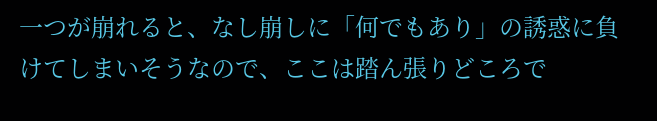一つが崩れると、なし崩しに「何でもあり」の誘惑に負けてしまいそうなので、ここは踏ん張りどころで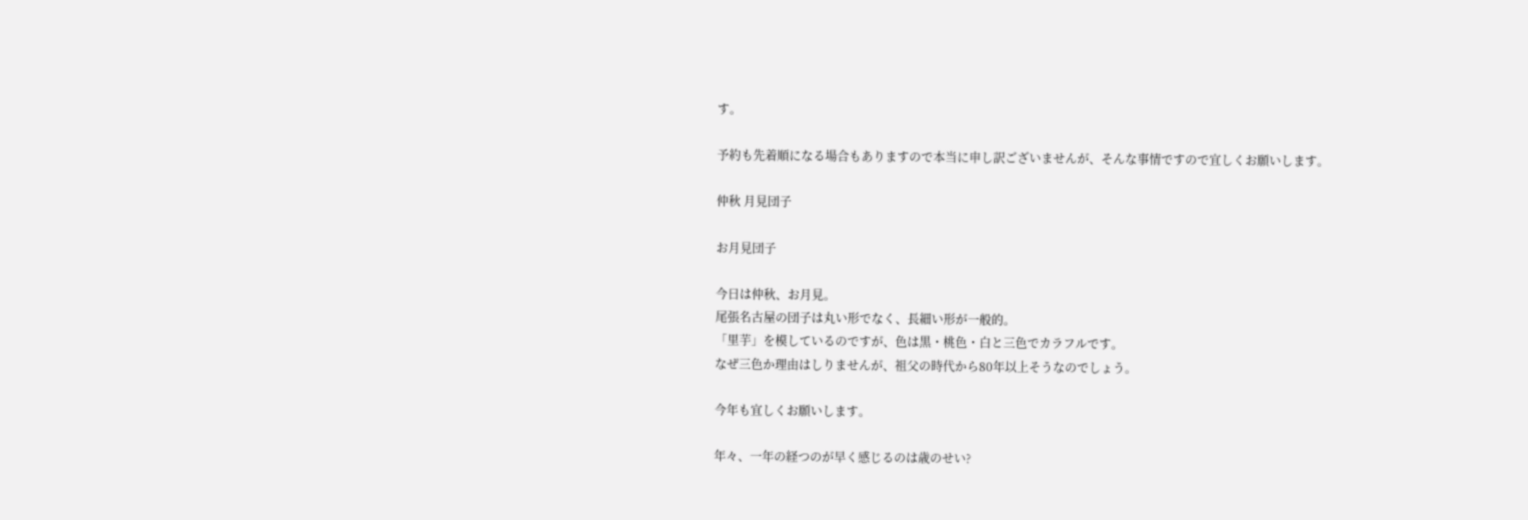す。

予約も先着順になる場合もありますので本当に申し訳ございませんが、そんな事情ですので宜しくお願いします。

仲秋 月見団子

お月見団子

今日は仲秋、お月見。
尾張名古屋の団子は丸い形でなく、長細い形が一般的。
「里芋」を模しているのですが、色は黒・桃色・白と三色でカラフルです。
なぜ三色か理由はしりませんが、祖父の時代から80年以上そうなのでしょう。

今年も宜しくお願いします。

年々、一年の経つのが早く感じるのは歳のせい?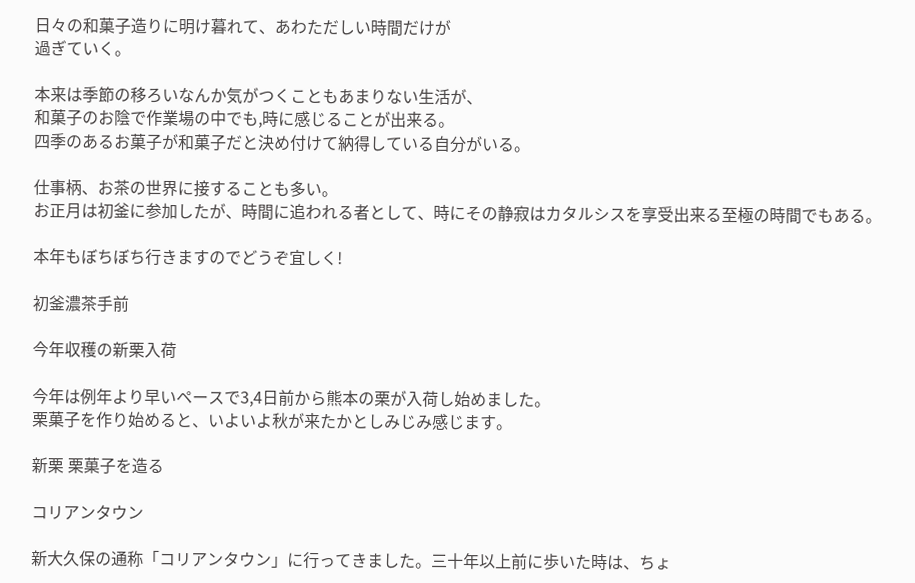日々の和菓子造りに明け暮れて、あわただしい時間だけが
過ぎていく。

本来は季節の移ろいなんか気がつくこともあまりない生活が、
和菓子のお陰で作業場の中でも,時に感じることが出来る。
四季のあるお菓子が和菓子だと決め付けて納得している自分がいる。

仕事柄、お茶の世界に接することも多い。
お正月は初釜に参加したが、時間に追われる者として、時にその静寂はカタルシスを享受出来る至極の時間でもある。

本年もぼちぼち行きますのでどうぞ宜しく!

初釜濃茶手前

今年収穫の新栗入荷

今年は例年より早いペースで3,4日前から熊本の栗が入荷し始めました。
栗菓子を作り始めると、いよいよ秋が来たかとしみじみ感じます。

新栗 栗菓子を造る

コリアンタウン

新大久保の通称「コリアンタウン」に行ってきました。三十年以上前に歩いた時は、ちょ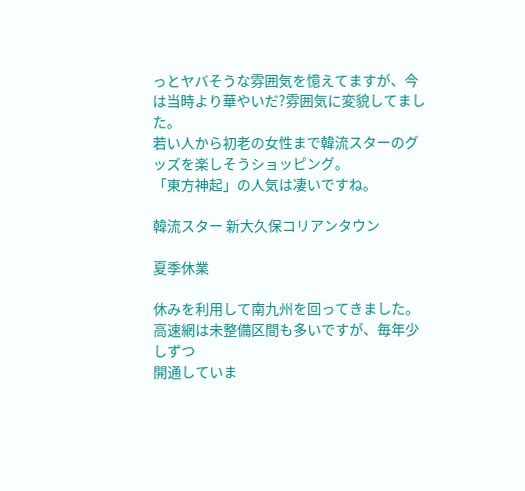っとヤバそうな雰囲気を憶えてますが、今は当時より華やいだ?雰囲気に変貌してました。
若い人から初老の女性まで韓流スターのグッズを楽しそうショッピング。
「東方神起」の人気は凄いですね。

韓流スター 新大久保コリアンタウン

夏季休業

休みを利用して南九州を回ってきました。
高速網は未整備区間も多いですが、毎年少しずつ
開通していま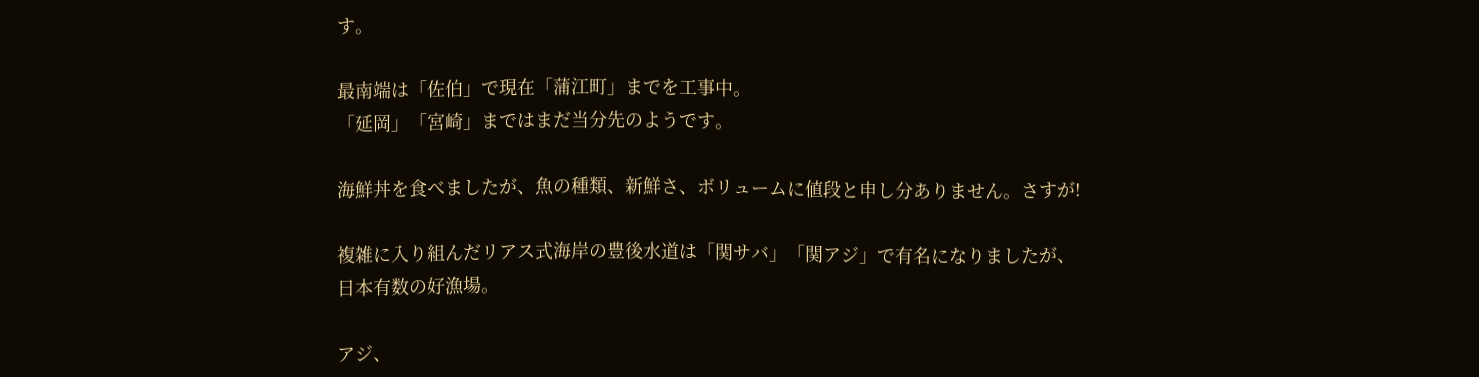す。

最南端は「佐伯」で現在「蒲江町」までを工事中。
「延岡」「宮崎」まではまだ当分先のようです。

海鮮丼を食べましたが、魚の種類、新鮮さ、ボリュームに値段と申し分ありません。さすが!

複雑に入り組んだリアス式海岸の豊後水道は「関サバ」「関アジ」で有名になりましたが、
日本有数の好漁場。

アジ、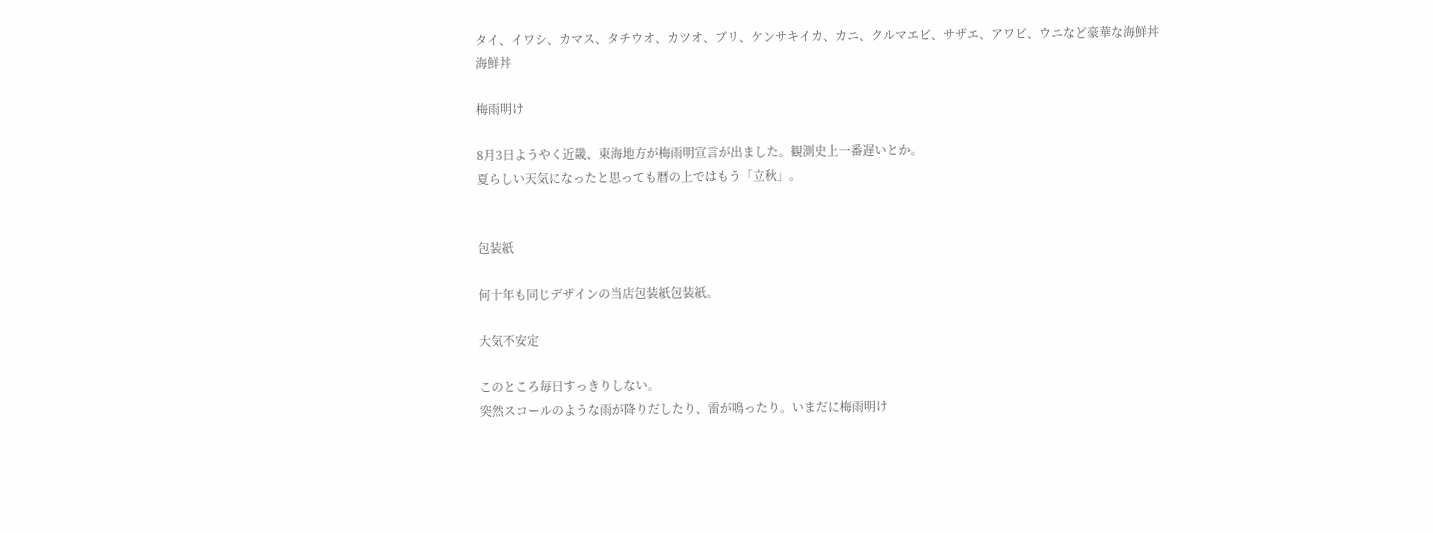タイ、イワシ、カマス、タチウオ、カツオ、ブリ、ケンサキイカ、カニ、クルマエビ、サザエ、アワビ、ウニなど豪華な海鮮丼
海鮮丼

梅雨明け

8月3日ようやく近畿、東海地方が梅雨明宣言が出ました。観測史上一番遅いとか。
夏らしい天気になったと思っても暦の上ではもう「立秋」。


包装紙

何十年も同じデザインの当店包装紙包装紙。

大気不安定

このところ毎日すっきりしない。
突然スコールのような雨が降りだしたり、雷が鳴ったり。いまだに梅雨明け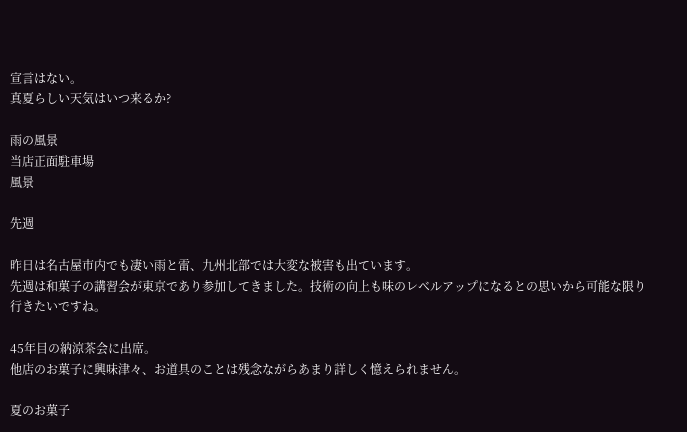宣言はない。
真夏らしい天気はいつ来るか?

雨の風景
当店正面駐車場
風景

先週

昨日は名古屋市内でも凄い雨と雷、九州北部では大変な被害も出ています。
先週は和菓子の講習会が東京であり参加してきました。技術の向上も味のレベルアップになるとの思いから可能な限り行きたいですね。

45年目の納涼茶会に出席。
他店のお菓子に興味津々、お道具のことは残念ながらあまり詳しく憶えられません。

夏のお菓子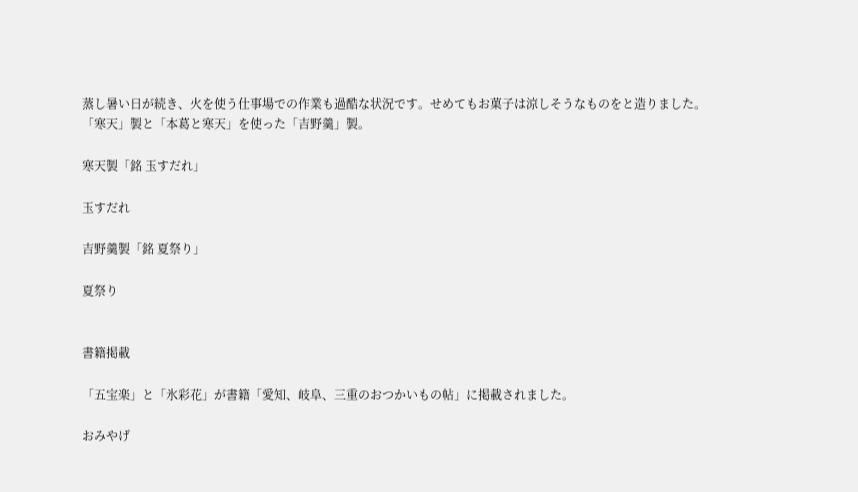蒸し暑い日が続き、火を使う仕事場での作業も過酷な状況です。せめてもお菓子は涼しそうなものをと造りました。
「寒天」製と「本葛と寒天」を使った「吉野羹」製。

寒天製「銘 玉すだれ」

玉すだれ

吉野羹製「銘 夏祭り」

夏祭り


書籍掲載

「五宝楽」と「氷彩花」が書籍「愛知、岐阜、三重のおつかいもの帖」に掲載されました。

おみやげ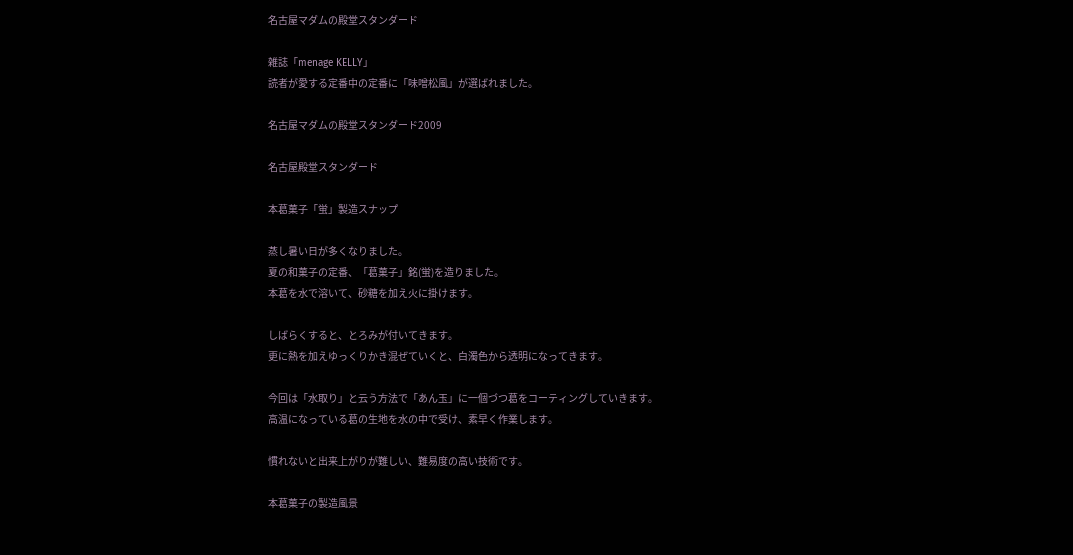名古屋マダムの殿堂スタンダード

雑誌「menage KELLY」
読者が愛する定番中の定番に「味噌松風」が選ばれました。

名古屋マダムの殿堂スタンダード2009

名古屋殿堂スタンダード

本葛菓子「蛍」製造スナップ

蒸し暑い日が多くなりました。
夏の和菓子の定番、「葛菓子」銘(蛍)を造りました。
本葛を水で溶いて、砂糖を加え火に掛けます。

しばらくすると、とろみが付いてきます。
更に熱を加えゆっくりかき混ぜていくと、白濁色から透明になってきます。

今回は「水取り」と云う方法で「あん玉」に一個づつ葛をコーティングしていきます。
高温になっている葛の生地を水の中で受け、素早く作業します。

慣れないと出来上がりが難しい、難易度の高い技術です。

本葛菓子の製造風景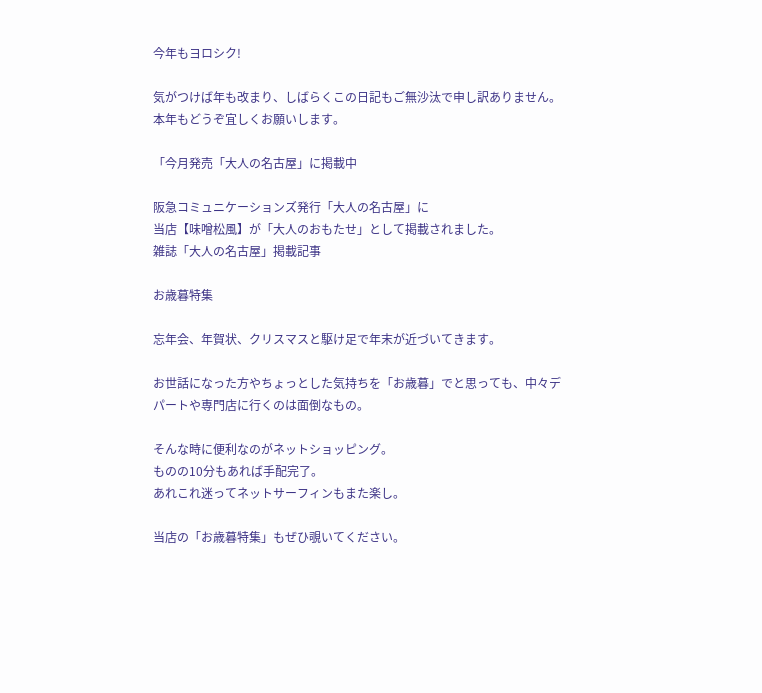今年もヨロシク!

気がつけば年も改まり、しばらくこの日記もご無沙汰で申し訳ありません。
本年もどうぞ宜しくお願いします。

「今月発売「大人の名古屋」に掲載中

阪急コミュニケーションズ発行「大人の名古屋」に
当店【味噌松風】が「大人のおもたせ」として掲載されました。
雑誌「大人の名古屋」掲載記事

お歳暮特集

忘年会、年賀状、クリスマスと駆け足で年末が近づいてきます。

お世話になった方やちょっとした気持ちを「お歳暮」でと思っても、中々デパートや専門店に行くのは面倒なもの。

そんな時に便利なのがネットショッピング。
ものの10分もあれば手配完了。
あれこれ迷ってネットサーフィンもまた楽し。

当店の「お歳暮特集」もぜひ覗いてください。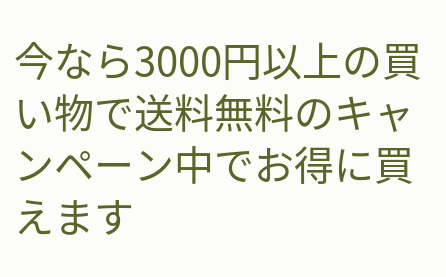今なら3000円以上の買い物で送料無料のキャンペーン中でお得に買えます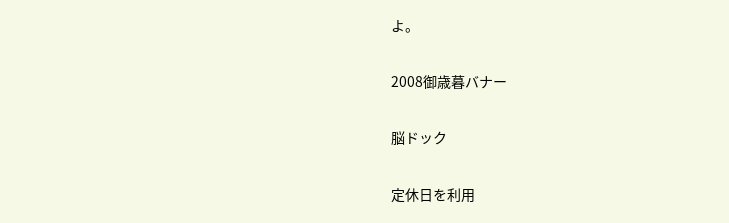よ。

2008御歳暮バナー

脳ドック

定休日を利用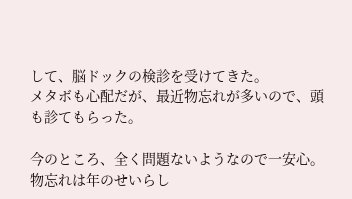して、脳ドックの検診を受けてきた。
メタボも心配だが、最近物忘れが多いので、頭も診てもらった。

今のところ、全く問題ないようなので一安心。
物忘れは年のせいらし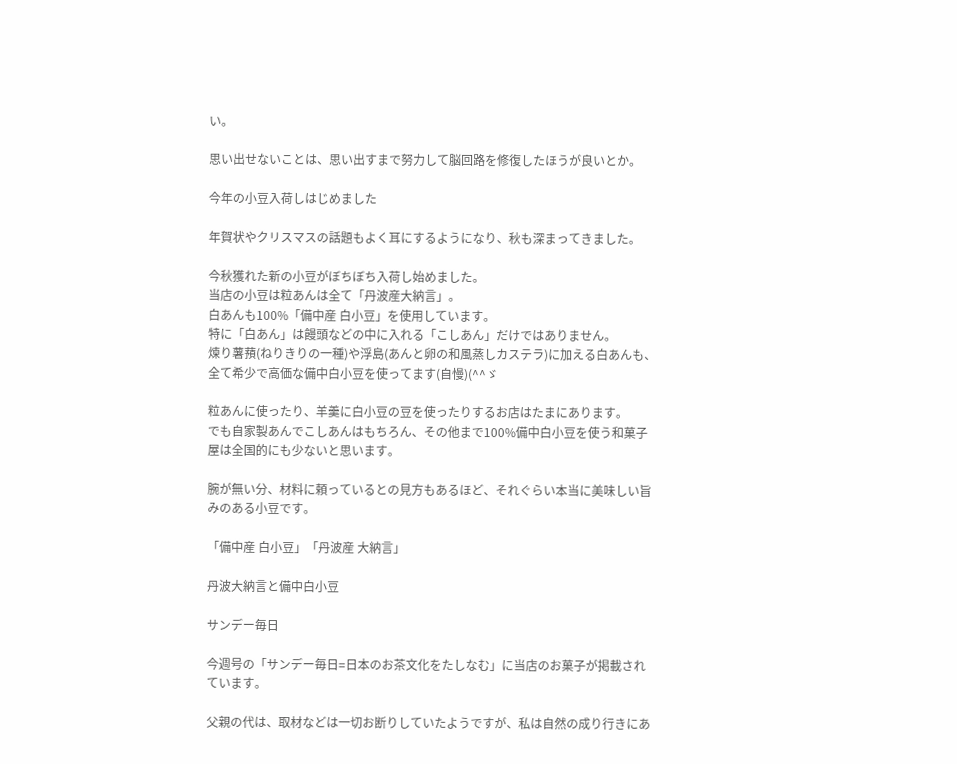い。

思い出せないことは、思い出すまで努力して脳回路を修復したほうが良いとか。

今年の小豆入荷しはじめました

年賀状やクリスマスの話題もよく耳にするようになり、秋も深まってきました。

今秋獲れた新の小豆がぼちぼち入荷し始めました。
当店の小豆は粒あんは全て「丹波産大納言」。
白あんも100%「備中産 白小豆」を使用しています。
特に「白あん」は饅頭などの中に入れる「こしあん」だけではありません。
煉り薯蕷(ねりきりの一種)や浮島(あんと卵の和風蒸しカステラ)に加える白あんも、
全て希少で高価な備中白小豆を使ってます(自慢)(^^ゞ

粒あんに使ったり、羊羹に白小豆の豆を使ったりするお店はたまにあります。
でも自家製あんでこしあんはもちろん、その他まで100%備中白小豆を使う和菓子屋は全国的にも少ないと思います。

腕が無い分、材料に頼っているとの見方もあるほど、それぐらい本当に美味しい旨みのある小豆です。

「備中産 白小豆」「丹波産 大納言」

丹波大納言と備中白小豆

サンデー毎日

今週号の「サンデー毎日=日本のお茶文化をたしなむ」に当店のお菓子が掲載されています。

父親の代は、取材などは一切お断りしていたようですが、私は自然の成り行きにあ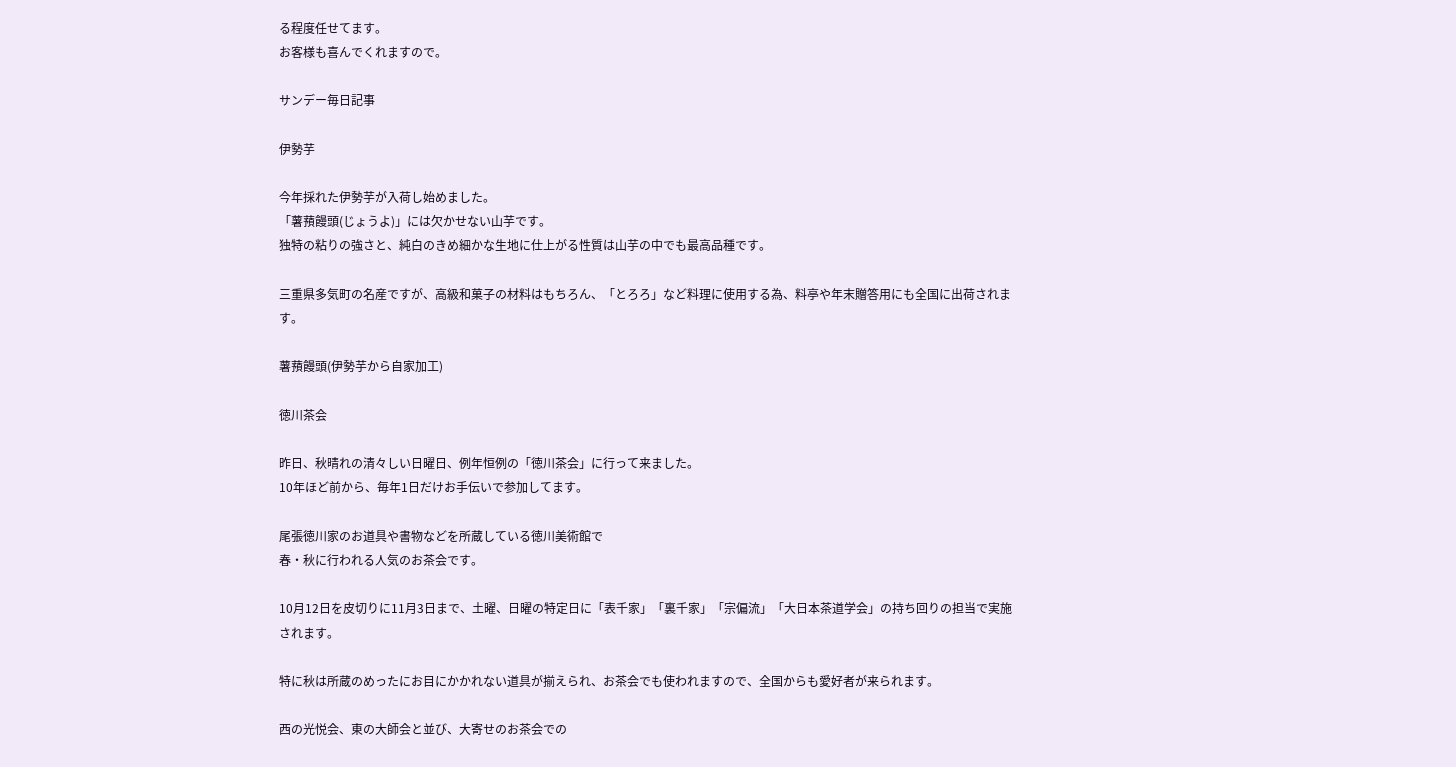る程度任せてます。
お客様も喜んでくれますので。

サンデー毎日記事

伊勢芋

今年採れた伊勢芋が入荷し始めました。
「薯蕷饅頭(じょうよ)」には欠かせない山芋です。
独特の粘りの強さと、純白のきめ細かな生地に仕上がる性質は山芋の中でも最高品種です。

三重県多気町の名産ですが、高級和菓子の材料はもちろん、「とろろ」など料理に使用する為、料亭や年末贈答用にも全国に出荷されます。

薯蕷饅頭(伊勢芋から自家加工)

徳川茶会

昨日、秋晴れの清々しい日曜日、例年恒例の「徳川茶会」に行って来ました。
10年ほど前から、毎年1日だけお手伝いで参加してます。

尾張徳川家のお道具や書物などを所蔵している徳川美術館で
春・秋に行われる人気のお茶会です。

10月12日を皮切りに11月3日まで、土曜、日曜の特定日に「表千家」「裏千家」「宗偏流」「大日本茶道学会」の持ち回りの担当で実施されます。

特に秋は所蔵のめったにお目にかかれない道具が揃えられ、お茶会でも使われますので、全国からも愛好者が来られます。

西の光悦会、東の大師会と並び、大寄せのお茶会での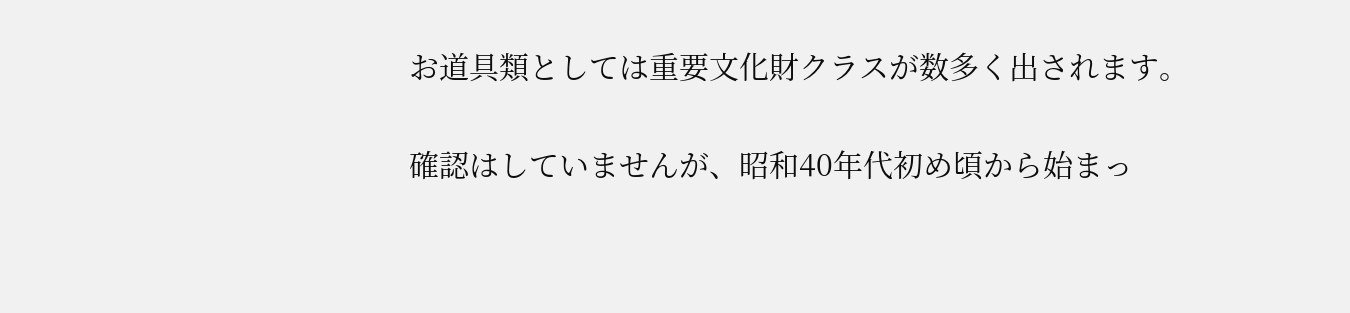お道具類としては重要文化財クラスが数多く出されます。

確認はしていませんが、昭和40年代初め頃から始まっ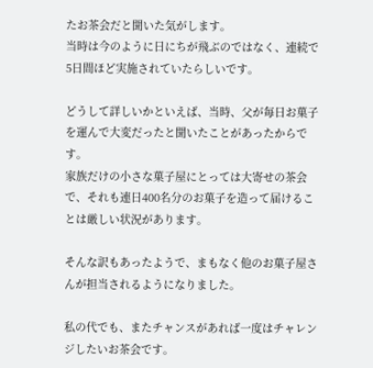たお茶会だと聞いた気がします。
当時は今のように日にちが飛ぶのではなく、連続で5日間ほど実施されていたらしいです。

どうして詳しいかといえば、当時、父が毎日お菓子を運んで大変だったと聞いたことがあったからです。
家族だけの小さな菓子屋にとっては大寄せの茶会で、それも連日400名分のお菓子を造って届けることは厳しい状況があります。

そんな訳もあったようで、まもなく他のお菓子屋さんが担当されるようになりました。

私の代でも、またチャンスがあれば一度はチャレンジしたいお茶会です。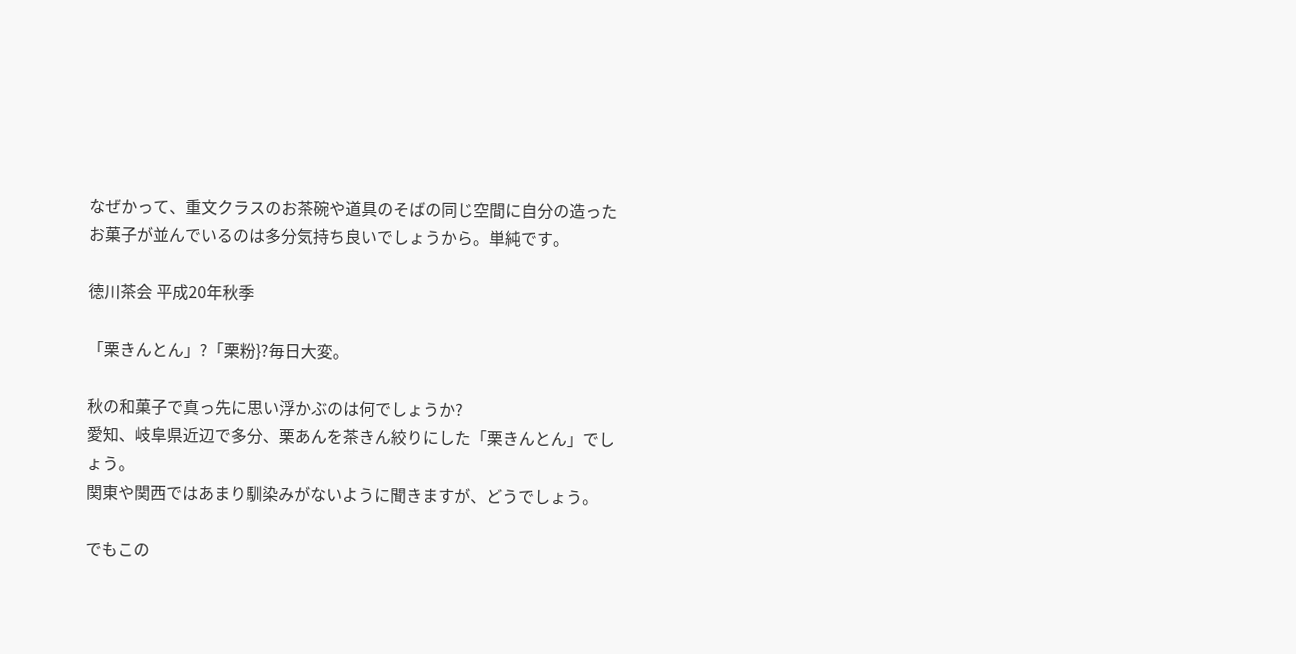なぜかって、重文クラスのお茶碗や道具のそばの同じ空間に自分の造ったお菓子が並んでいるのは多分気持ち良いでしょうから。単純です。

徳川茶会 平成20年秋季

「栗きんとん」?「栗粉}?毎日大変。

秋の和菓子で真っ先に思い浮かぶのは何でしょうか?
愛知、岐阜県近辺で多分、栗あんを茶きん絞りにした「栗きんとん」でしょう。
関東や関西ではあまり馴染みがないように聞きますが、どうでしょう。

でもこの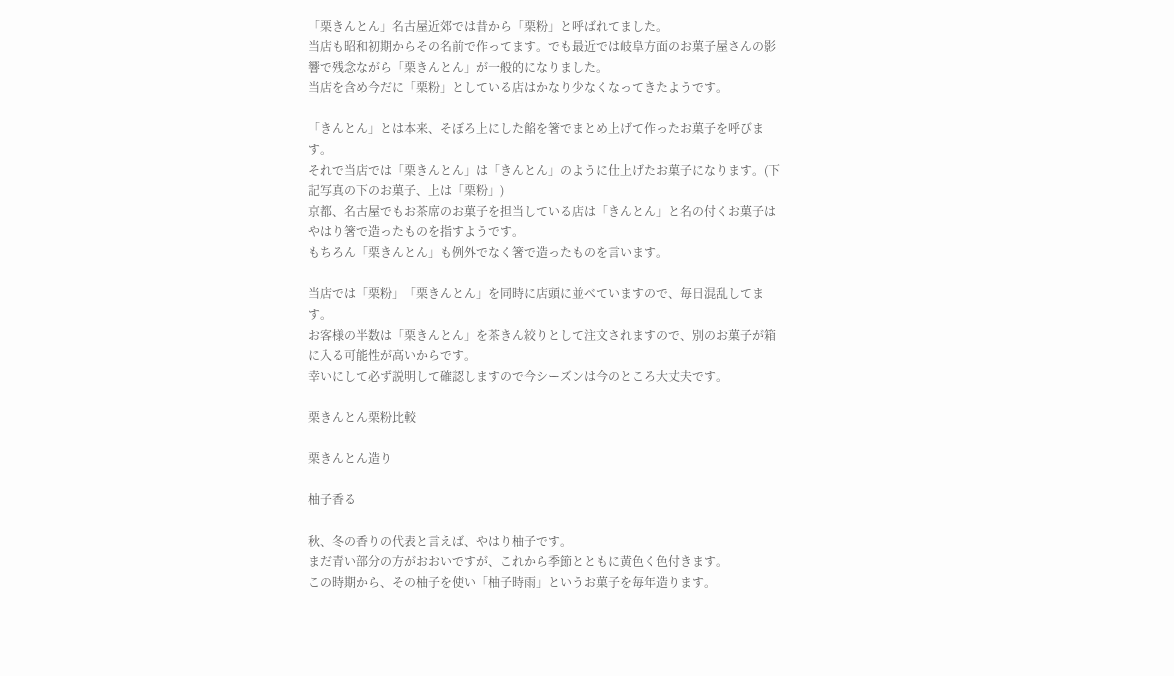「栗きんとん」名古屋近郊では昔から「栗粉」と呼ばれてました。
当店も昭和初期からその名前で作ってます。でも最近では岐阜方面のお菓子屋さんの影響で残念ながら「栗きんとん」が一般的になりました。
当店を含め今だに「栗粉」としている店はかなり少なくなってきたようです。

「きんとん」とは本来、そぼろ上にした餡を箸でまとめ上げて作ったお菓子を呼びます。
それで当店では「栗きんとん」は「きんとん」のように仕上げたお菓子になります。(下記写真の下のお菓子、上は「栗粉」)
京都、名古屋でもお茶席のお菓子を担当している店は「きんとん」と名の付くお菓子はやはり箸で造ったものを指すようです。
もちろん「栗きんとん」も例外でなく箸で造ったものを言います。

当店では「栗粉」「栗きんとん」を同時に店頭に並べていますので、毎日混乱してます。
お客様の半数は「栗きんとん」を茶きん絞りとして注文されますので、別のお菓子が箱に入る可能性が高いからです。
幸いにして必ず説明して確認しますので今シーズンは今のところ大丈夫です。

栗きんとん栗粉比較

栗きんとん造り

柚子香る

秋、冬の香りの代表と言えば、やはり柚子です。
まだ青い部分の方がおおいですが、これから季節とともに黄色く色付きます。
この時期から、その柚子を使い「柚子時雨」というお菓子を毎年造ります。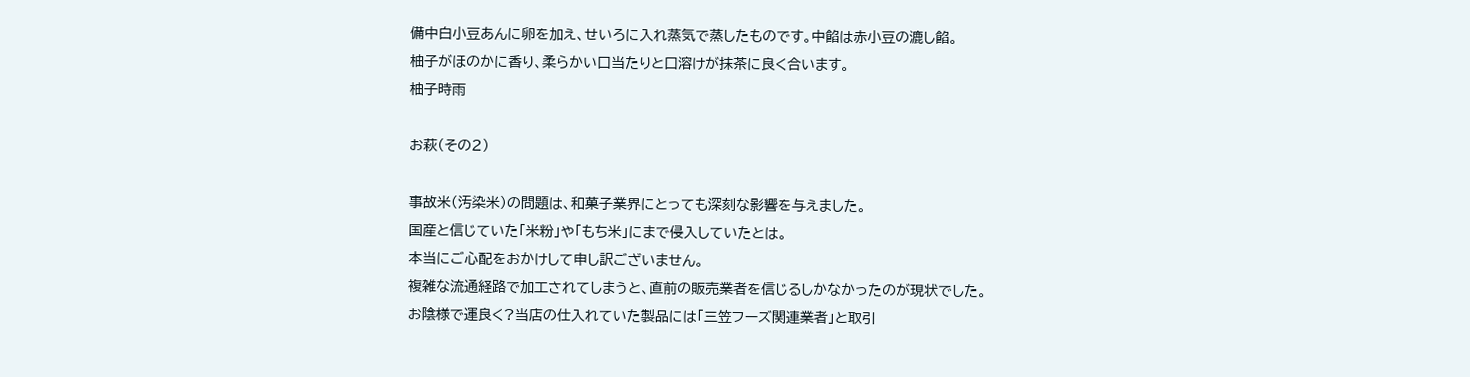備中白小豆あんに卵を加え、せいろに入れ蒸気で蒸したものです。中餡は赤小豆の漉し餡。
柚子がほのかに香り、柔らかい口当たりと口溶けが抹茶に良く合います。
柚子時雨

お萩(その2)

事故米(汚染米)の問題は、和菓子業界にとっても深刻な影響を与えました。
国産と信じていた「米粉」や「もち米」にまで侵入していたとは。
本当にご心配をおかけして申し訳ございません。
複雑な流通経路で加工されてしまうと、直前の販売業者を信じるしかなかったのが現状でした。
お陰様で運良く?当店の仕入れていた製品には「三笠フーズ関連業者」と取引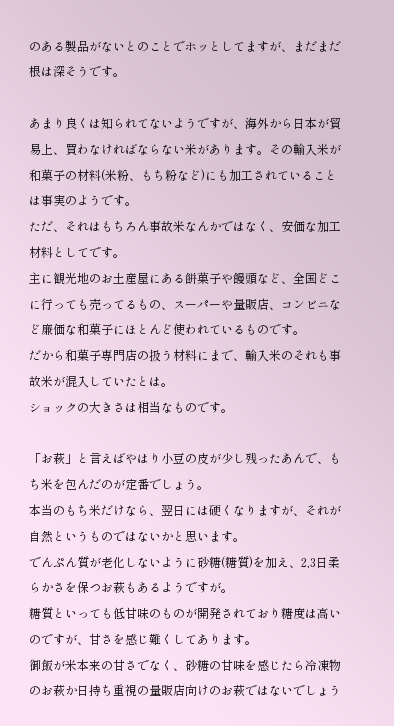のある製品がないとのことでホッとしてますが、まだまだ根は深そうです。

あまり良くは知られてないようですが、海外から日本が貿易上、買わなければならない米があります。その輸入米が和菓子の材料(米粉、もち粉など)にも加工されていることは事実のようです。
ただ、それはもちろん事故米なんかではなく、安価な加工材料としてです。
主に観光地のお土産屋にある餅菓子や饅頭など、全国どこに行っても売ってるもの、スーパーや量販店、コンビニなど廉価な和菓子にほとんど使われているものです。
だから和菓子専門店の扱う材料にまで、輸入米のそれも事故米が混入していたとは。
ショックの大きさは相当なものです。

「お萩」と言えばやはり小豆の皮が少し残ったあんで、もち米を包んだのが定番でしょう。
本当のもち米だけなら、翌日には硬くなりますが、それが自然というものではないかと思います。
でんぷん質が老化しないように砂糖(糖質)を加え、2,3日柔らかさを保つお萩もあるようですが。
糖質といっても低甘味のものが開発されており糖度は高いのですが、甘さを感じ難くしてあります。
御飯が米本来の甘さでなく、砂糖の甘味を感じたら冷凍物のお萩か日持ち重視の量販店向けのお萩ではないでしょう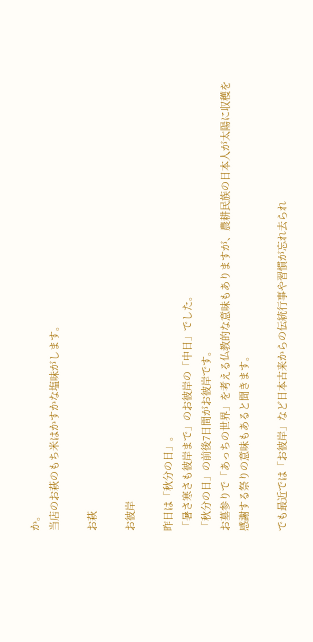か。
当店のお萩のもち米はかすかな塩味がします。

お萩

お彼岸

昨日は「秋分の日」。
「暑さ寒さも彼岸まで」のお彼岸の「中日」でした。
「秋分の日」の前後7日間がお彼岸です。
お墓参りで「あっちの世界」を考える仏教的な意味もありますが、農耕民族の日本人が太陽に収穫を感謝する祭りの意味もあると聞きます。

でも最近では「お彼岸」など日本古来からの伝統行事や習慣が忘れ去られ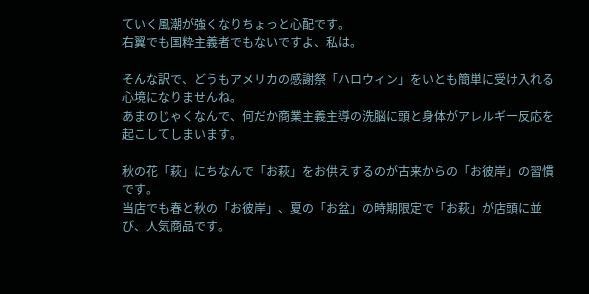ていく風潮が強くなりちょっと心配です。
右翼でも国粋主義者でもないですよ、私は。

そんな訳で、どうもアメリカの感謝祭「ハロウィン」をいとも簡単に受け入れる心境になりませんね。
あまのじゃくなんで、何だか商業主義主導の洗脳に頭と身体がアレルギー反応を起こしてしまいます。

秋の花「萩」にちなんで「お萩」をお供えするのが古来からの「お彼岸」の習慣です。
当店でも春と秋の「お彼岸」、夏の「お盆」の時期限定で「お萩」が店頭に並び、人気商品です。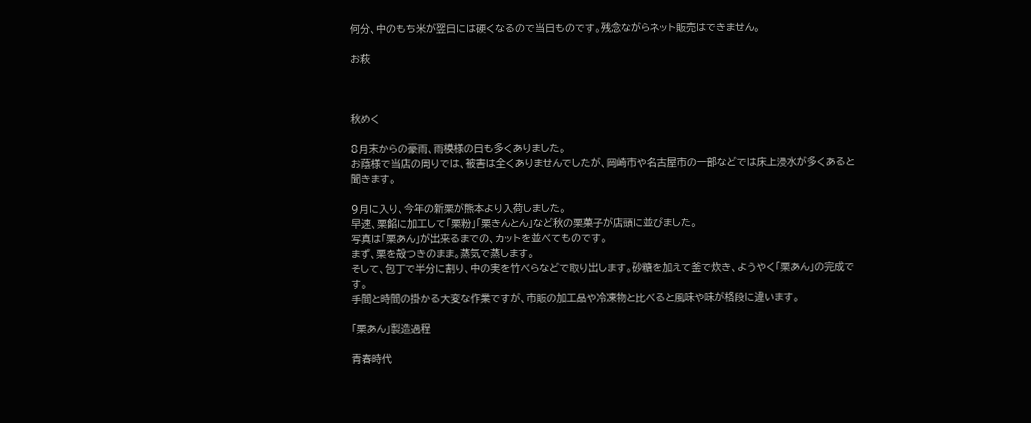何分、中のもち米が翌日には硬くなるので当日ものです。残念ながらネット販売はできません。

お萩



秋めく

8月末からの豪雨、雨模様の日も多くありました。
お蔭様で当店の周りでは、被害は全くありませんでしたが、岡崎市や名古屋市の一部などでは床上浸水が多くあると聞きます。

9月に入り、今年の新栗が熊本より入荷しました。
早速、栗餡に加工して「栗粉」「栗きんとん」など秋の栗菓子が店頭に並びました。
写真は「栗あん」が出来るまでの、カットを並べてものです。
まず、栗を殻つきのまま。蒸気で蒸します。
そして、包丁で半分に割り、中の実を竹べらなどで取り出します。砂糖を加えて釜で炊き、ようやく「栗あん」の完成です。
手間と時間の掛かる大変な作業ですが、市販の加工品や冷凍物と比べると風味や味が格段に違います。

「栗あん」製造過程

青春時代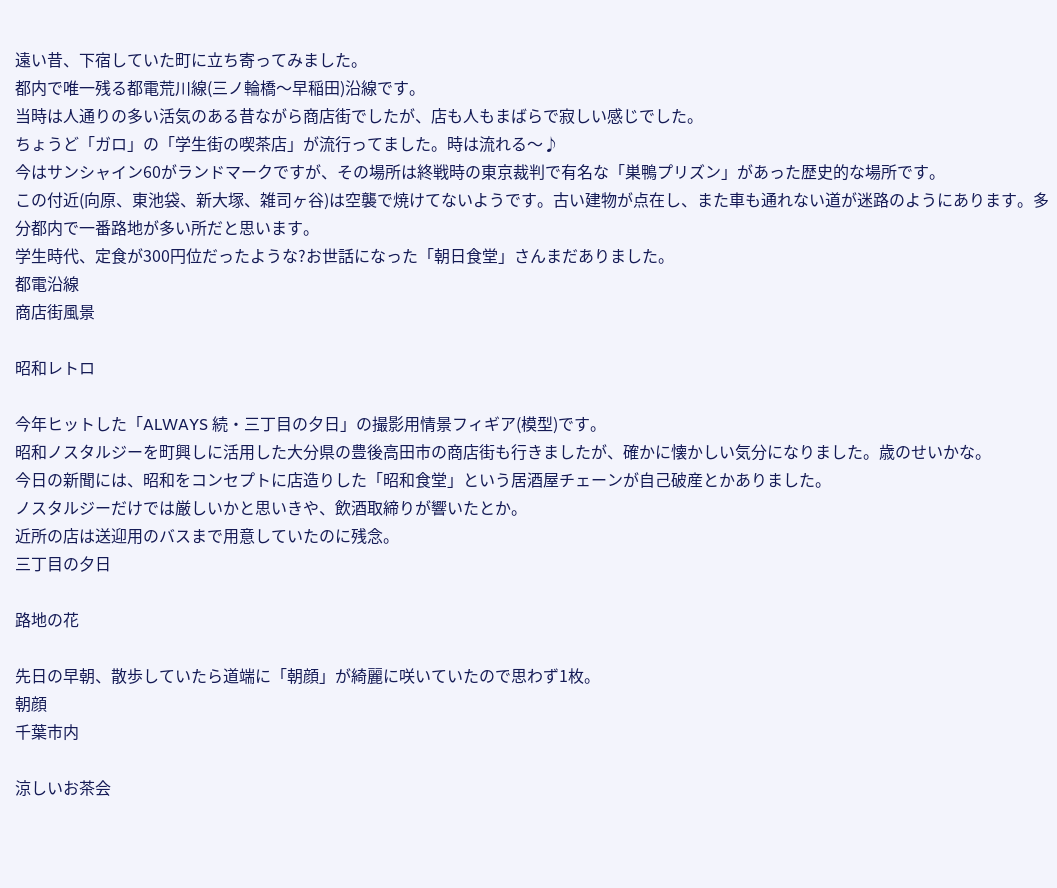遠い昔、下宿していた町に立ち寄ってみました。
都内で唯一残る都電荒川線(三ノ輪橋〜早稲田)沿線です。
当時は人通りの多い活気のある昔ながら商店街でしたが、店も人もまばらで寂しい感じでした。
ちょうど「ガロ」の「学生街の喫茶店」が流行ってました。時は流れる〜♪
今はサンシャイン60がランドマークですが、その場所は終戦時の東京裁判で有名な「巣鴨プリズン」があった歴史的な場所です。
この付近(向原、東池袋、新大塚、雑司ヶ谷)は空襲で焼けてないようです。古い建物が点在し、また車も通れない道が迷路のようにあります。多分都内で一番路地が多い所だと思います。
学生時代、定食が300円位だったような?お世話になった「朝日食堂」さんまだありました。
都電沿線
商店街風景

昭和レトロ

今年ヒットした「ALWAYS 続・三丁目の夕日」の撮影用情景フィギア(模型)です。
昭和ノスタルジーを町興しに活用した大分県の豊後高田市の商店街も行きましたが、確かに懐かしい気分になりました。歳のせいかな。
今日の新聞には、昭和をコンセプトに店造りした「昭和食堂」という居酒屋チェーンが自己破産とかありました。
ノスタルジーだけでは厳しいかと思いきや、飲酒取締りが響いたとか。
近所の店は送迎用のバスまで用意していたのに残念。
三丁目の夕日

路地の花

先日の早朝、散歩していたら道端に「朝顔」が綺麗に咲いていたので思わず1枚。
朝顔
千葉市内

涼しいお茶会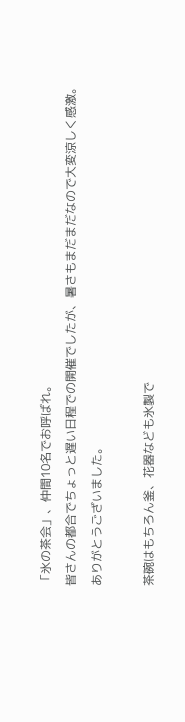「氷の茶会」、仲間10名でお呼ばれ。
皆さんの都合でちょっと遅い日程での開催でしたが、暑さもまだまだなので大変涼しく感激。
ありがとうございました。

茶碗はもちろん釜、花器なども氷製で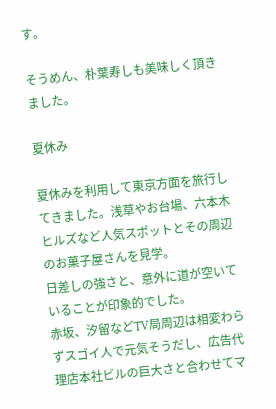す。

そうめん、朴葉寿しも美味しく頂きました。

夏休み

夏休みを利用して東京方面を旅行してきました。浅草やお台場、六本木ヒルズなど人気スポットとその周辺のお菓子屋さんを見学。
日差しの強さと、意外に道が空いていることが印象的でした。
赤坂、汐留などTV局周辺は相変わらずスゴイ人で元気そうだし、広告代理店本社ビルの巨大さと合わせてマ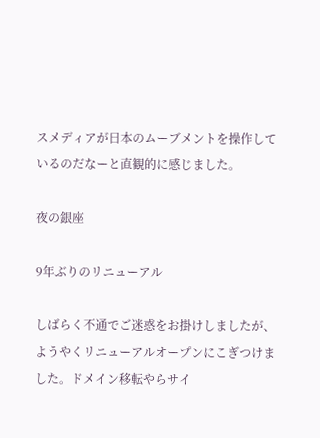スメディアが日本のムーブメントを操作しているのだなーと直観的に感じました。

夜の銀座

9年ぶりのリニューアル

しばらく不通でご迷惑をお掛けしましたが、ようやくリニューアルオープンにこぎつけました。ドメイン移転やらサイ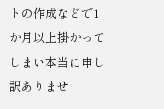トの作成などで1か月以上掛かってしまい本当に申し訳ありませ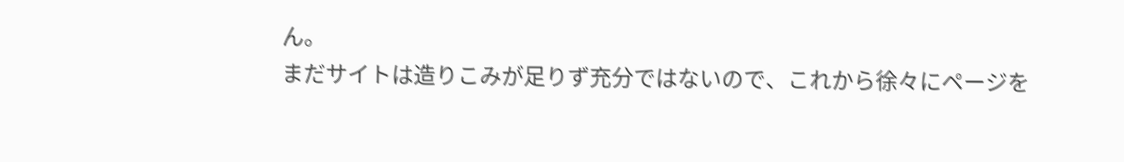ん。
まだサイトは造りこみが足りず充分ではないので、これから徐々にページを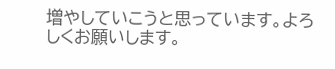増やしていこうと思っています。よろしくお願いします。